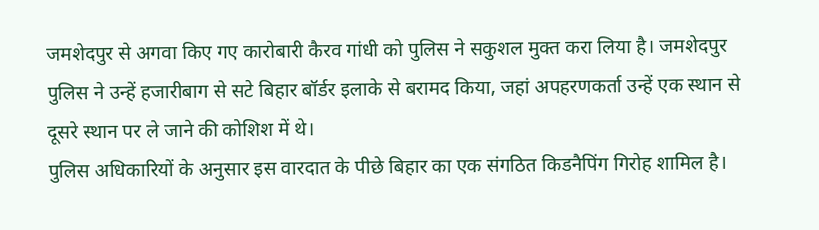जमशेदपुर से अगवा किए गए कारोबारी कैरव गांधी को पुलिस ने सकुशल मुक्त करा लिया है। जमशेदपुर पुलिस ने उन्हें हजारीबाग से सटे बिहार बॉर्डर इलाके से बरामद किया, जहां अपहरणकर्ता उन्हें एक स्थान से दूसरे स्थान पर ले जाने की कोशिश में थे।
पुलिस अधिकारियों के अनुसार इस वारदात के पीछे बिहार का एक संगठित किडनैपिंग गिरोह शामिल है।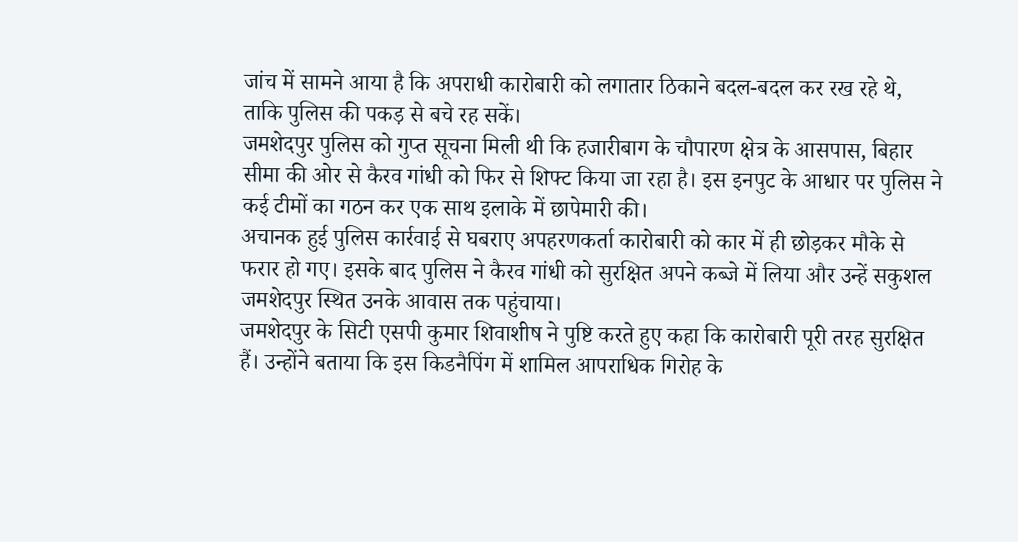जांच में सामने आया है कि अपराधी कारोबारी को लगातार ठिकाने बदल-बदल कर रख रहे थे, ताकि पुलिस की पकड़ से बचे रह सकें।
जमशेदपुर पुलिस को गुप्त सूचना मिली थी कि हजारीबाग के चौपारण क्षेत्र के आसपास, बिहार सीमा की ओर से कैरव गांधी को फिर से शिफ्ट किया जा रहा है। इस इनपुट के आधार पर पुलिस ने कई टीमों का गठन कर एक साथ इलाके में छापेमारी की।
अचानक हुई पुलिस कार्रवाई से घबराए अपहरणकर्ता कारोबारी को कार में ही छोड़कर मौके से फरार हो गए। इसके बाद पुलिस ने कैरव गांधी को सुरक्षित अपने कब्जे में लिया और उन्हें सकुशल जमशेदपुर स्थित उनके आवास तक पहुंचाया।
जमशेदपुर के सिटी एसपी कुमार शिवाशीष ने पुष्टि करते हुए कहा कि कारोबारी पूरी तरह सुरक्षित हैं। उन्होंने बताया कि इस किडनैपिंग में शामिल आपराधिक गिरोह के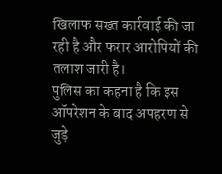खिलाफ सख्त कार्रवाई की जा रही है और फरार आरोपियों की तलाश जारी है।
पुलिस का कहना है कि इस ऑपरेशन के बाद अपहरण से जुड़े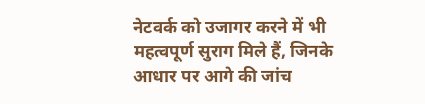नेटवर्क को उजागर करने में भी महत्वपूर्ण सुराग मिले हैं, जिनके आधार पर आगे की जांच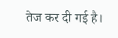तेज कर दी गई है।